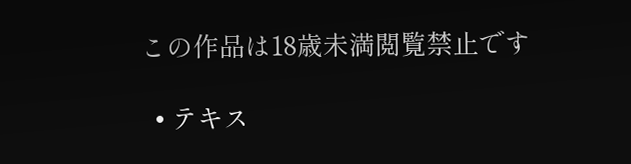この作品は18歳未満閲覧禁止です

  • テキス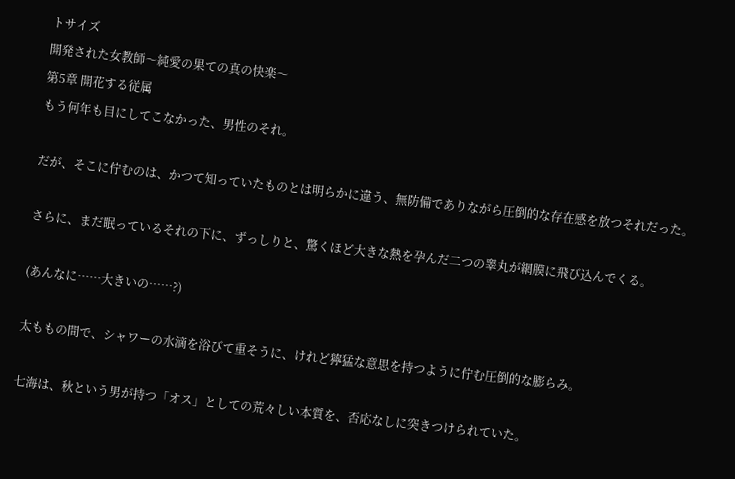トサイズ
開発された女教師〜純愛の果ての真の快楽〜
第5章 開花する従属
もう何年も目にしてこなかった、男性のそれ。

だが、そこに佇むのは、かつて知っていたものとは明らかに違う、無防備でありながら圧倒的な存在感を放つそれだった。

さらに、まだ眠っているそれの下に、ずっしりと、驚くほど大きな熱を孕んだ二つの睾丸が網膜に飛び込んでくる。

(あんなに……大きいの……?)

太ももの間で、シャワーの水滴を浴びて重そうに、けれど獰猛な意思を持つように佇む圧倒的な膨らみ。

七海は、秋という男が持つ「オス」としての荒々しい本質を、否応なしに突きつけられていた。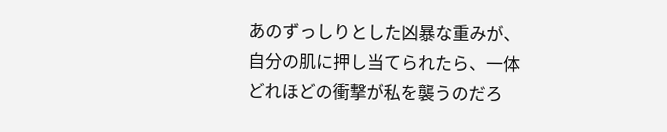あのずっしりとした凶暴な重みが、自分の肌に押し当てられたら、一体どれほどの衝撃が私を襲うのだろ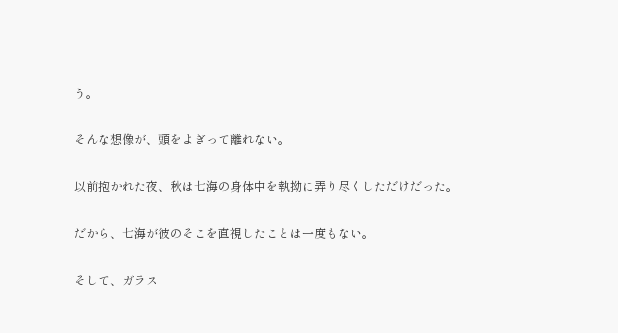う。

そんな想像が、頭をよぎって離れない。

以前抱かれた夜、秋は七海の身体中を執拗に弄り尽くしただけだった。

だから、七海が彼のそこを直視したことは一度もない。

そして、ガラス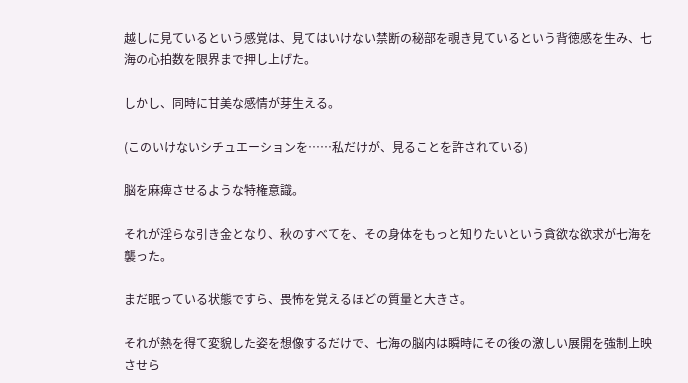越しに見ているという感覚は、見てはいけない禁断の秘部を覗き見ているという背徳感を生み、七海の心拍数を限界まで押し上げた。

しかし、同時に甘美な感情が芽生える。

(このいけないシチュエーションを……私だけが、見ることを許されている)

脳を麻痺させるような特権意識。

それが淫らな引き金となり、秋のすべてを、その身体をもっと知りたいという貪欲な欲求が七海を襲った。

まだ眠っている状態ですら、畏怖を覚えるほどの質量と大きさ。

それが熱を得て変貌した姿を想像するだけで、七海の脳内は瞬時にその後の激しい展開を強制上映させら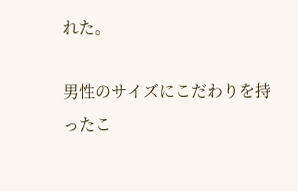れた。

男性のサイズにこだわりを持ったこ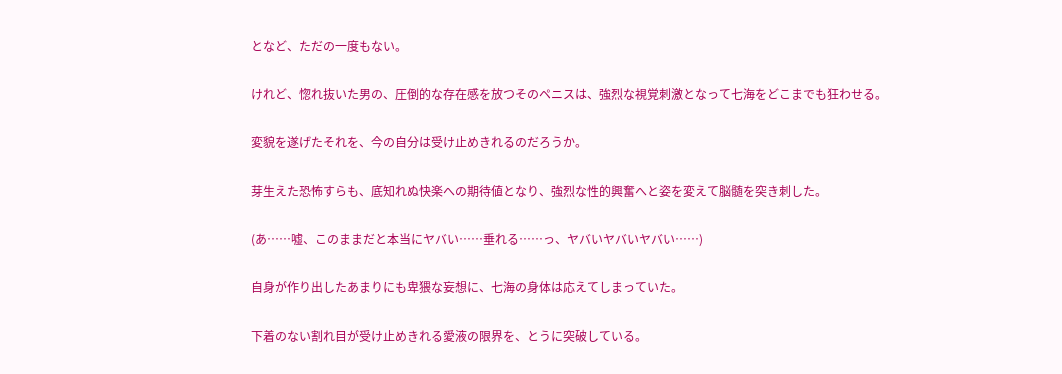となど、ただの一度もない。

けれど、惚れ抜いた男の、圧倒的な存在感を放つそのペニスは、強烈な視覚刺激となって七海をどこまでも狂わせる。

変貌を遂げたそれを、今の自分は受け止めきれるのだろうか。

芽生えた恐怖すらも、底知れぬ快楽への期待値となり、強烈な性的興奮へと姿を変えて脳髄を突き刺した。

(あ……嘘、このままだと本当にヤバい……垂れる……っ、ヤバいヤバいヤバい……)

自身が作り出したあまりにも卑猥な妄想に、七海の身体は応えてしまっていた。

下着のない割れ目が受け止めきれる愛液の限界を、とうに突破している。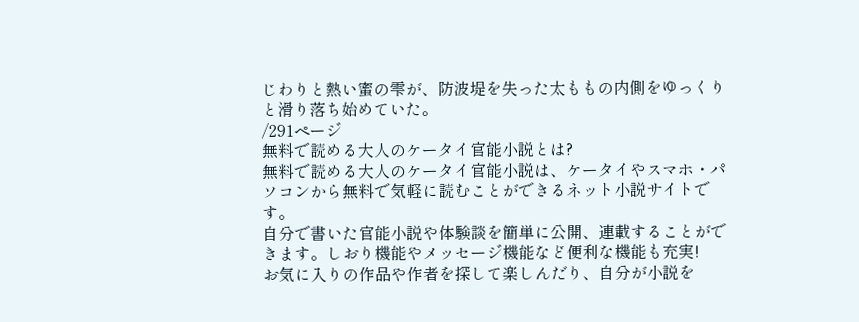じわりと熱い蜜の雫が、防波堤を失った太ももの内側をゆっくりと滑り落ち始めていた。
/291ページ
無料で読める大人のケータイ官能小説とは?
無料で読める大人のケータイ官能小説は、ケータイやスマホ・パソコンから無料で気軽に読むことができるネット小説サイトです。
自分で書いた官能小説や体験談を簡単に公開、連載することができます。しおり機能やメッセージ機能など便利な機能も充実!
お気に入りの作品や作者を探して楽しんだり、自分が小説を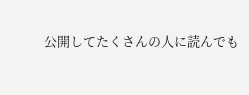公開してたくさんの人に読んでも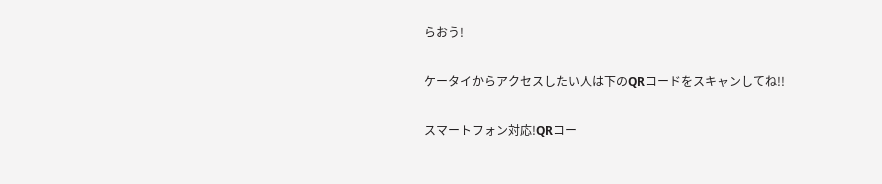らおう!

ケータイからアクセスしたい人は下のQRコードをスキャンしてね!!

スマートフォン対応!QRコー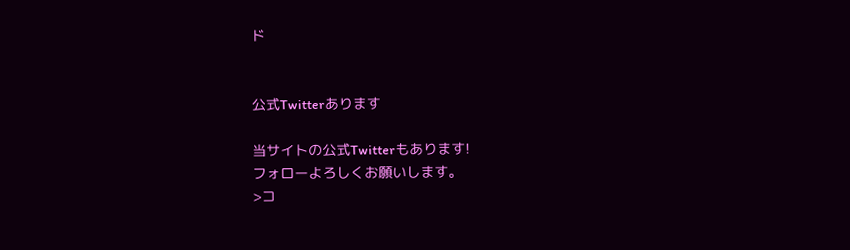ド


公式Twitterあります

当サイトの公式Twitterもあります!
フォローよろしくお願いします。
>コ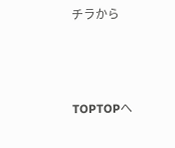チラから



TOPTOPへ